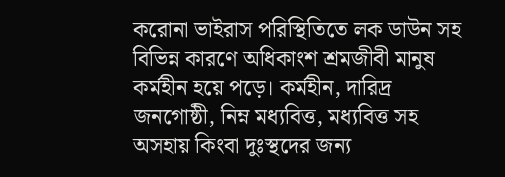করোনা ভাইরাস পরিস্থিতিতে লক ডাউন সহ বিভিন্ন কারণে অধিকাংশ শ্রমজীবী মানুষ কর্মহীন হয়ে পড়ে। কর্মহীন, দারিদ্র জনগোষ্ঠী, নিম্ন মধ্যবিত্ত, মধ্যবিত্ত সহ অসহায় কিংবা দুঃস্থদের জন্য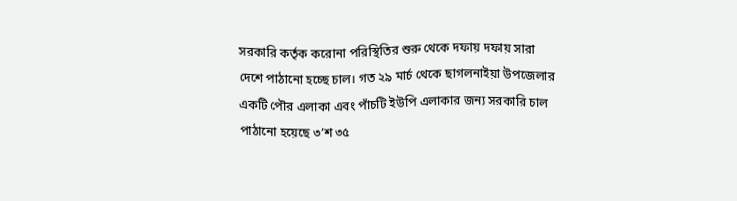সরকারি কর্তৃক করোনা পরিস্থিতির শুরু থেকে দফায় দফায় সারা দেশে পাঠানো হচ্ছে চাল। গত ২৯ মার্চ থেকে ছাগলনাইয়া উপজেলার একটি পৌর এলাকা এবং পাঁচটি ইউপি এলাকার জন্য সরকারি চাল পাঠানো হয়েছে ৩’শ ৩৫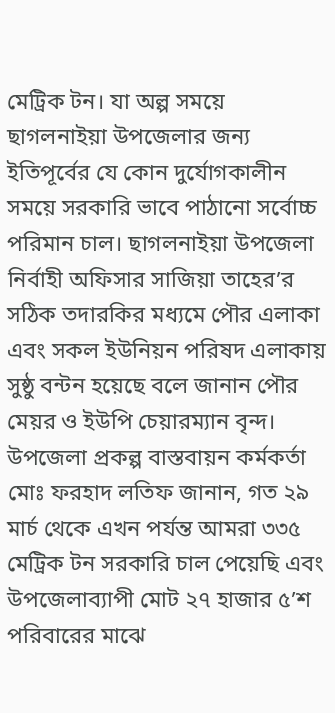মেট্রিক টন। যা অল্প সময়ে ছাগলনাইয়া উপজেলার জন্য ইতিপূর্বের যে কোন দুর্যোগকালীন সময়ে সরকারি ভাবে পাঠানো সর্বোচ্চ পরিমান চাল। ছাগলনাইয়া উপজেলা নির্বাহী অফিসার সাজিয়া তাহের’র সঠিক তদারকির মধ্যমে পৌর এলাকা এবং সকল ইউনিয়ন পরিষদ এলাকায় সুষ্ঠু বন্টন হয়েছে বলে জানান পৌর মেয়র ও ইউপি চেয়ারম্যান বৃন্দ। উপজেলা প্রকল্প বাস্তবায়ন কর্মকর্তা মোঃ ফরহাদ লতিফ জানান, গত ২৯ মার্চ থেকে এখন পর্যন্ত আমরা ৩৩৫ মেট্রিক টন সরকারি চাল পেয়েছি এবং উপজেলাব্যাপী মোট ২৭ হাজার ৫’শ পরিবারের মাঝে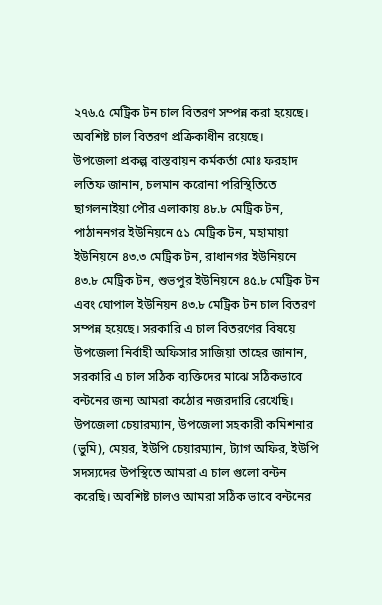২৭৬.৫ মেট্রিক টন চাল বিতরণ সম্পন্ন করা হয়েছে। অবশিষ্ট চাল বিতরণ প্রক্রিকাধীন রয়েছে।
উপজেলা প্রকল্প বাস্তবায়ন কর্মকর্তা মোঃ ফরহাদ লতিফ জানান, চলমান করোনা পরিস্থিতিতে ছাগলনাইয়া পৌর এলাকায় ৪৮.৮ মেট্রিক টন, পাঠাননগর ইউনিয়নে ৫১ মেট্রিক টন, মহামায়া ইউনিয়নে ৪৩.৩ মেট্রিক টন, রাধানগর ইউনিয়নে ৪৩.৮ মেট্রিক টন, শুভপুর ইউনিয়নে ৪৫.৮ মেট্রিক টন এবং ঘোপাল ইউনিয়ন ৪৩.৮ মেট্রিক টন চাল বিতরণ সম্পন্ন হয়েছে। সরকারি এ চাল বিতরণের বিষয়ে উপজেলা নির্বাহী অফিসার সাজিয়া তাহের জানান, সরকারি এ চাল সঠিক ব্যক্তিদের মাঝে সঠিকভাবে বন্টনের জন্য আমরা কঠোর নজরদারি রেখেছি। উপজেলা চেয়ারম্যান, উপজেলা সহকারী কমিশনার (ভুমি), মেয়র, ইউপি চেয়ারম্যান, ট্যাগ অফির, ইউপি সদস্যদের উপস্থিতে আমরা এ চাল গুলো বন্টন করেছি। অবশিষ্ট চালও আমরা সঠিক ভাবে বন্টনের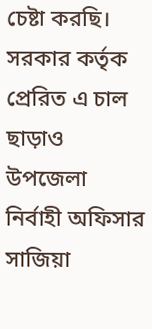চেষ্টা করছি।
সরকার কর্তৃক প্রেরিত এ চাল ছাড়াও উপজেলা নির্বাহী অফিসার সাজিয়া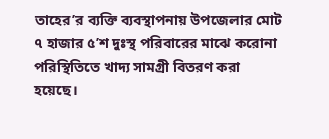তাহের’র ব্যক্তি ব্যবস্থাপনায় উপজেলার মোট ৭ হাজার ৫’শ দুঃস্থ পরিবারের মাঝে করোনা পরিস্থিতিতে খাদ্য সামগ্রী বিতরণ করা হয়েছে।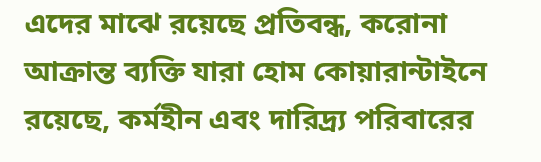এদের মাঝে রয়েছে প্রতিবন্ধ, করোনা আক্রান্ত ব্যক্তি যারা হোম কোয়ারান্টাইনে রয়েছে, কর্মহীন এবং দারিদ্র্য পরিবারের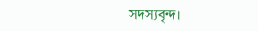সদস্যবৃন্দ।